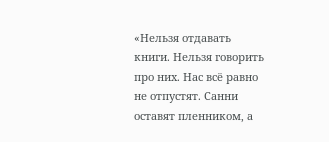«Нельзя отдавать книги. Нельзя говорить про них. Нас всё равно не отпустят. Санни оставят пленником, а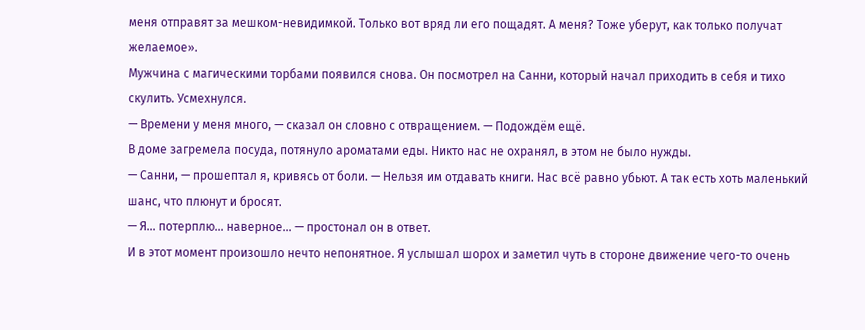меня отправят за мешком-невидимкой. Только вот вряд ли его пощадят. А меня? Тоже уберут, как только получат желаемое».
Мужчина с магическими торбами появился снова. Он посмотрел на Санни, который начал приходить в себя и тихо скулить. Усмехнулся.
— Времени у меня много, — сказал он словно с отвращением. — Подождём ещё.
В доме загремела посуда, потянуло ароматами еды. Никто нас не охранял, в этом не было нужды.
— Санни, — прошептал я, кривясь от боли. — Нельзя им отдавать книги. Нас всё равно убьют. А так есть хоть маленький шанс, что плюнут и бросят.
— Я… потерплю… наверное… — простонал он в ответ.
И в этот момент произошло нечто непонятное. Я услышал шорох и заметил чуть в стороне движение чего-то очень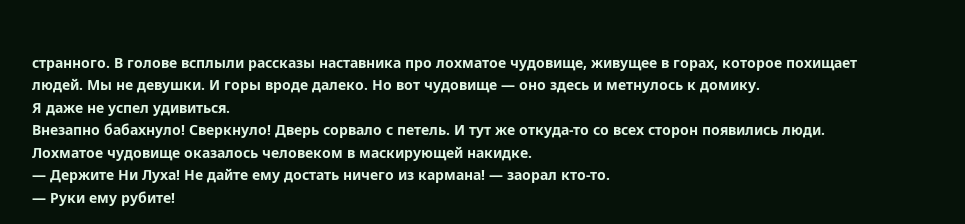странного. В голове всплыли рассказы наставника про лохматое чудовище, живущее в горах, которое похищает людей. Мы не девушки. И горы вроде далеко. Но вот чудовище — оно здесь и метнулось к домику.
Я даже не успел удивиться.
Внезапно бабахнуло! Сверкнуло! Дверь сорвало с петель. И тут же откуда-то со всех сторон появились люди.
Лохматое чудовище оказалось человеком в маскирующей накидке.
— Держите Ни Луха! Не дайте ему достать ничего из кармана! — заорал кто-то.
— Руки ему рубите!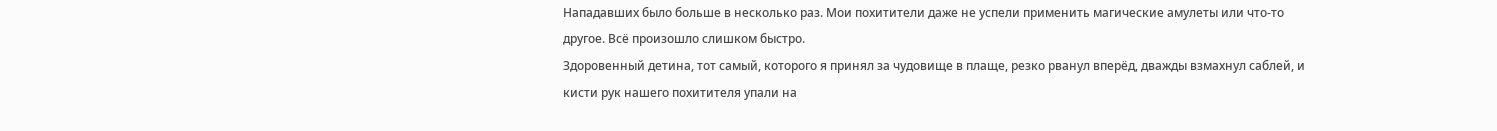Нападавших было больше в несколько раз. Мои похитители даже не успели применить магические амулеты или что-то другое. Всё произошло слишком быстро.
Здоровенный детина, тот самый, которого я принял за чудовище в плаще, резко рванул вперёд, дважды взмахнул саблей, и кисти рук нашего похитителя упали на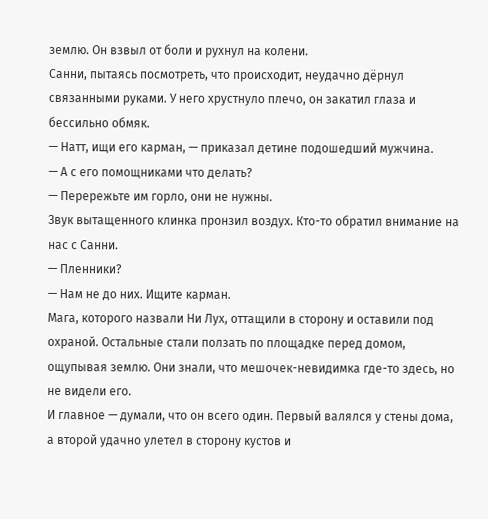землю. Он взвыл от боли и рухнул на колени.
Санни, пытаясь посмотреть, что происходит, неудачно дёрнул связанными руками. У него хрустнуло плечо, он закатил глаза и бессильно обмяк.
— Натт, ищи его карман, — приказал детине подошедший мужчина.
— А с его помощниками что делать?
— Перережьте им горло, они не нужны.
Звук вытащенного клинка пронзил воздух. Кто-то обратил внимание на нас с Санни.
— Пленники?
— Нам не до них. Ищите карман.
Мага, которого назвали Ни Лух, оттащили в сторону и оставили под охраной. Остальные стали ползать по площадке перед домом, ощупывая землю. Они знали, что мешочек-невидимка где-то здесь, но не видели его.
И главное — думали, что он всего один. Первый валялся у стены дома, а второй удачно улетел в сторону кустов и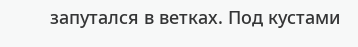запутался в ветках. Под кустами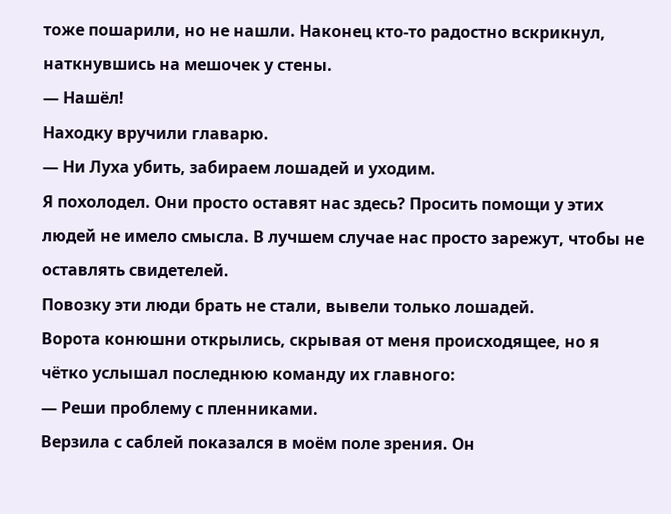тоже пошарили, но не нашли. Наконец кто-то радостно вскрикнул, наткнувшись на мешочек у стены.
— Нашёл!
Находку вручили главарю.
— Ни Луха убить, забираем лошадей и уходим.
Я похолодел. Они просто оставят нас здесь? Просить помощи у этих людей не имело смысла. В лучшем случае нас просто зарежут, чтобы не оставлять свидетелей.
Повозку эти люди брать не стали, вывели только лошадей.
Ворота конюшни открылись, скрывая от меня происходящее, но я чётко услышал последнюю команду их главного:
— Реши проблему с пленниками.
Верзила с саблей показался в моём поле зрения. Он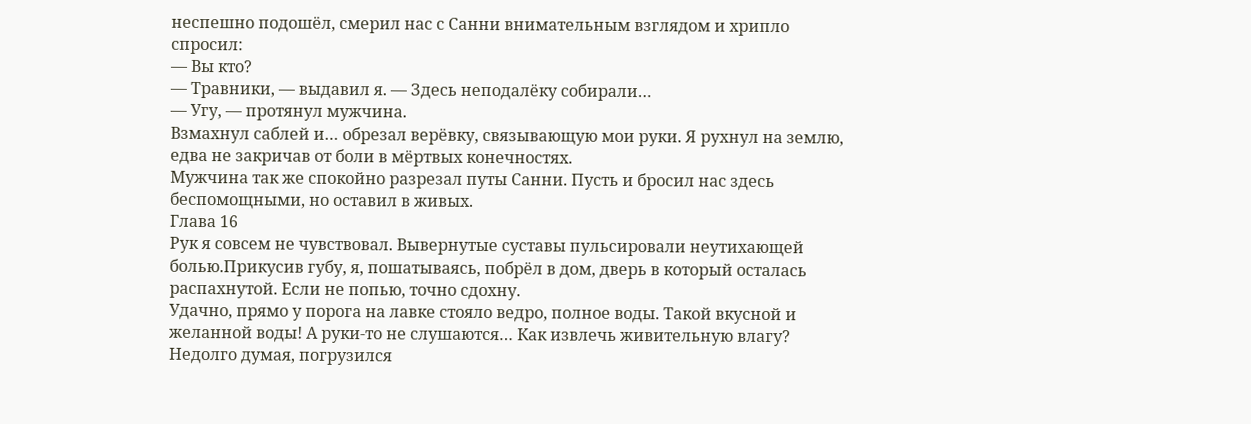неспешно подошёл, смерил нас с Санни внимательным взглядом и хрипло спросил:
— Вы кто?
— Травники, — выдавил я. — Здесь неподалёку собирали…
— Угу, — протянул мужчина.
Взмахнул саблей и… обрезал верёвку, связывающую мои руки. Я рухнул на землю, едва не закричав от боли в мёртвых конечностях.
Мужчина так же спокойно разрезал путы Санни. Пусть и бросил нас здесь беспомощными, но оставил в живых.
Глава 16
Рук я совсем не чувствовал. Вывернутые суставы пульсировали неутихающей болью.Прикусив губу, я, пошатываясь, побрёл в дом, дверь в который осталась распахнутой. Если не попью, точно сдохну.
Удачно, прямо у порога на лавке стояло ведро, полное воды. Такой вкусной и желанной воды! А руки-то не слушаются… Как извлечь живительную влагу?
Недолго думая, погрузился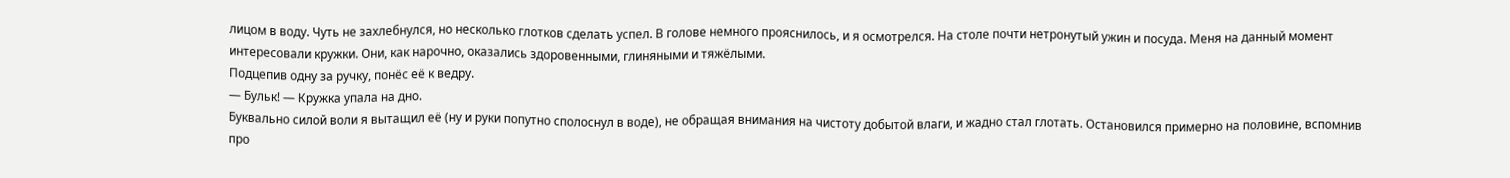лицом в воду. Чуть не захлебнулся, но несколько глотков сделать успел. В голове немного прояснилось, и я осмотрелся. На столе почти нетронутый ужин и посуда. Меня на данный момент интересовали кружки. Они, как нарочно, оказались здоровенными, глиняными и тяжёлыми.
Подцепив одну за ручку, понёс её к ведру.
— Бульк! — Кружка упала на дно.
Буквально силой воли я вытащил её (ну и руки попутно сполоснул в воде), не обращая внимания на чистоту добытой влаги, и жадно стал глотать. Остановился примерно на половине, вспомнив про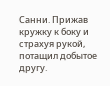Санни. Прижав кружку к боку и страхуя рукой, потащил добытое другу.